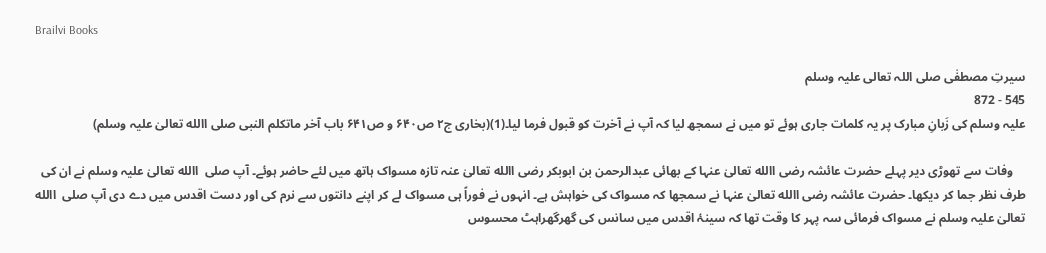Brailvi Books

سیرتِ مصطفٰی صلی اللہ تعالی علیہ وسلم
545 - 872
علیہ وسلم کی زَبانِ مبارک پر یہ کلمات جاری ہوئے تو میں نے سمجھ لیا کہ آپ نے آخرت کو قبول فرما لیا۔(1)(بخاری ج۲ ص۶۴۰ و ص۶۴۱ باب آخر ماتکلم النبی صلی االله تعالیٰ علیہ وسلم)

    وفات سے تھوڑی دیر پہلے حضرت عائشہ رضی االله تعالیٰ عنہا کے بھائی عبدالرحمن بن ابوبکر رضی االله تعالیٰ عنہ تازہ مسواک ہاتھ میں لئے حاضر ہوئے۔ آپ صلی  االله تعالیٰ علیہ وسلم نے ان کی طرف نظر جما کر دیکھا۔ حضرت عائشہ رضی االله تعالیٰ عنہا نے سمجھا کہ مسواک کی خواہش ہے۔ انہوں نے فوراً ہی مسواک لے کر اپنے دانتوں سے نرم کی اور دست اقدس میں دے دی آپ صلی  االله تعالیٰ علیہ وسلم نے مسواک فرمائی سہ پہر کا وقت تھا کہ سینۂ اقدس میں سانس کی گھرگھراہٹ محسوس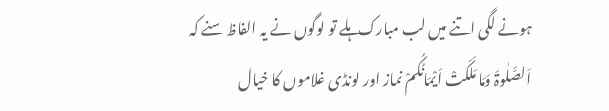ہونے لگی اتنے میں لب مبارک ہلے تو لوگوں نے یہ الفاظ سنے کہ اَلصَّلٰوۃَ وَمَا مَلَکَتْ اَیْمَانُکُمْ نماز اور لونڈی غلاموں کا خیال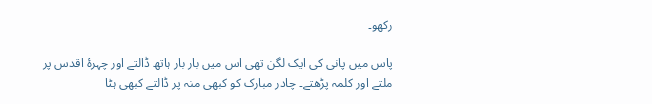رکھو۔

پاس میں پانی کی ایک لگن تھی اس میں بار بار ہاتھ ڈالتے اور چہرهٔ اقدس پر ملتے اور کلمہ پڑھتے۔ چادر مبارک کو کبھی منہ پر ڈالتے کبھی ہٹا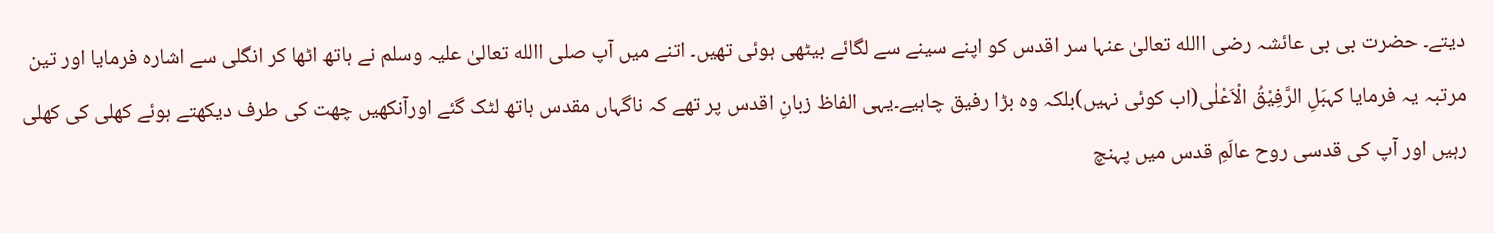دیتے۔ حضرت بی بی عائشہ رضی االله تعالیٰ عنہا سر اقدس کو اپنے سینے سے لگائے بیٹھی ہوئی تھیں۔ اتنے میں آپ صلی االله تعالیٰ علیہ وسلم نے ہاتھ اٹھا کر انگلی سے اشارہ فرمایا اور تین مرتبہ یہ فرمایا کہبَلِ الرَّفِیْقُ الْاَعْلٰی(اب کوئی نہیں)بلکہ وہ بڑا رفیق چاہیے۔یہی الفاظ زبانِ اقدس پر تھے کہ ناگہاں مقدس ہاتھ لٹک گئے اورآنکھیں چھت کی طرف دیکھتے ہوئے کھلی کی کھلی رہیں اور آپ کی قدسی روح عالَمِ قدس میں پہنچ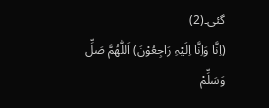گئی۔(2)
(اِنَّا وَاِنَّا اِلَیْہِ رَاجِعُوْنَ) اَللّٰھُمَّ صَلِّ وَسَلِّمْ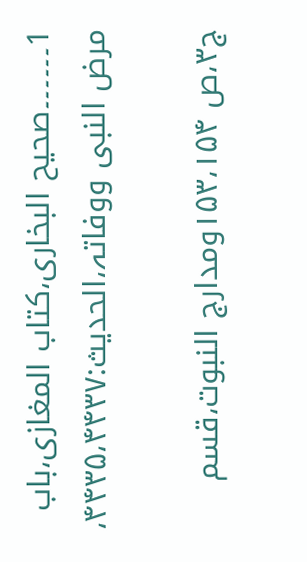1۔۔۔۔۔۔صحیح البخاری،کتاب المغازی،باب مرض النبی ووفاتہ،الحدیث:۴۴۳۵،۴۴۳۷،

ج۳،ص ۱۵۳،۱۵۴ومدارج النبوت،قسم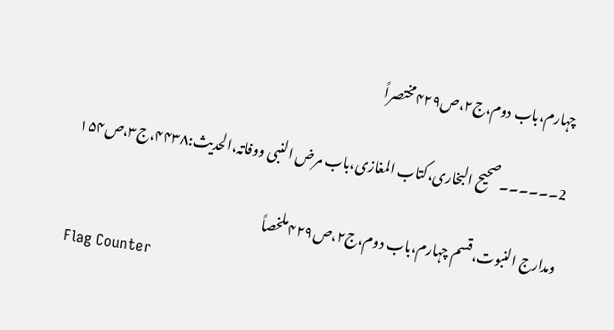چہارم،باب دوم،ج۲،ص۴۲۹مختصراً

2۔۔۔۔۔۔صحیح البخاری،کتاب المغازی،باب مرض النبی ووفاتہ،الحدیث:۴۴۳۸،ج۳،ص۱۵۴

ومدارج النبوت،قسم چہارم،باب دوم،ج۲،ص۴۲۹ملخصاً
Flag Counter